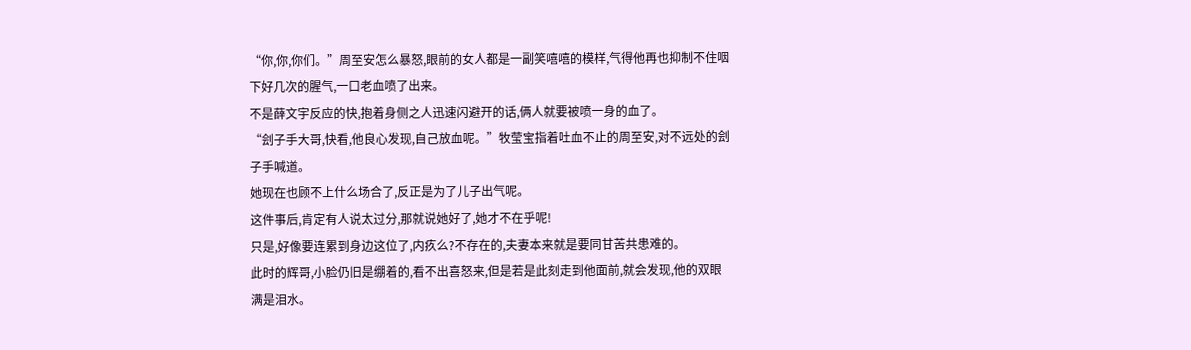“你,你,你们。”周至安怎么暴怒,眼前的女人都是一副笑嘻嘻的模样,气得他再也抑制不住咽下好几次的腥气,一口老血喷了出来。
不是薛文宇反应的快,抱着身侧之人迅速闪避开的话,俩人就要被喷一身的血了。
“刽子手大哥,快看,他良心发现,自己放血呢。”牧莹宝指着吐血不止的周至安,对不远处的刽子手喊道。
她现在也顾不上什么场合了,反正是为了儿子出气呢。
这件事后,肯定有人说太过分,那就说她好了,她才不在乎呢!
只是,好像要连累到身边这位了,内疚么?不存在的,夫妻本来就是要同甘苦共患难的。
此时的辉哥,小脸仍旧是绷着的,看不出喜怒来,但是若是此刻走到他面前,就会发现,他的双眼满是泪水。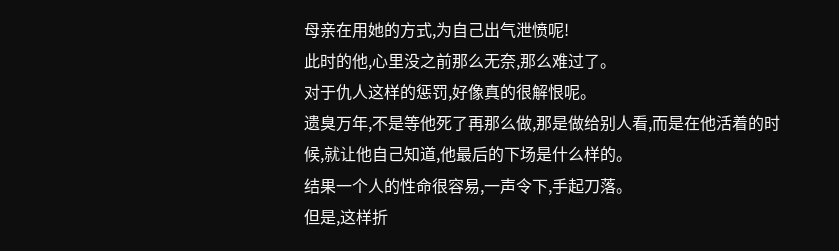母亲在用她的方式,为自己出气泄愤呢!
此时的他,心里没之前那么无奈,那么难过了。
对于仇人这样的惩罚,好像真的很解恨呢。
遗臭万年,不是等他死了再那么做,那是做给别人看,而是在他活着的时候,就让他自己知道,他最后的下场是什么样的。
结果一个人的性命很容易,一声令下,手起刀落。
但是,这样折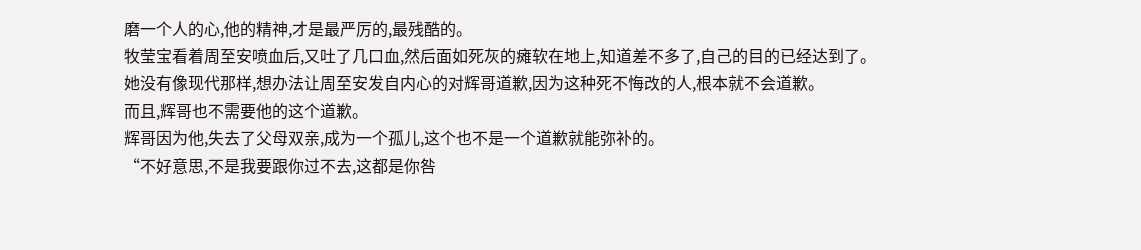磨一个人的心,他的精神,才是最严厉的,最残酷的。
牧莹宝看着周至安喷血后,又吐了几口血,然后面如死灰的瘫软在地上,知道差不多了,自己的目的已经达到了。
她没有像现代那样,想办法让周至安发自内心的对辉哥道歉,因为这种死不悔改的人,根本就不会道歉。
而且,辉哥也不需要他的这个道歉。
辉哥因为他,失去了父母双亲,成为一个孤儿,这个也不是一个道歉就能弥补的。
“不好意思,不是我要跟你过不去,这都是你咎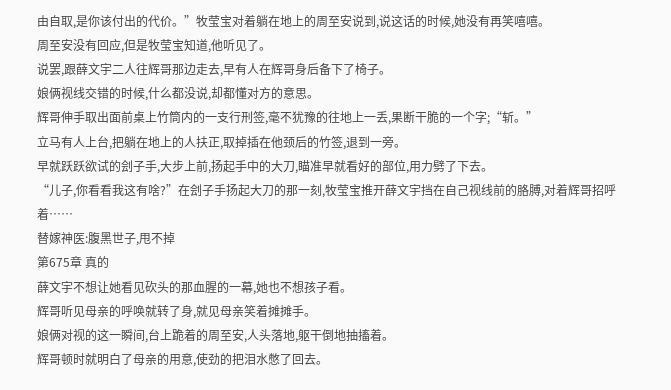由自取,是你该付出的代价。”牧莹宝对着躺在地上的周至安说到,说这话的时候,她没有再笑嘻嘻。
周至安没有回应,但是牧莹宝知道,他听见了。
说罢,跟薛文宇二人往辉哥那边走去,早有人在辉哥身后备下了椅子。
娘俩视线交错的时候,什么都没说,却都懂对方的意思。
辉哥伸手取出面前桌上竹筒内的一支行刑签,毫不犹豫的往地上一丢,果断干脆的一个字;“斩。”
立马有人上台,把躺在地上的人扶正,取掉插在他颈后的竹签,退到一旁。
早就跃跃欲试的刽子手,大步上前,扬起手中的大刀,瞄准早就看好的部位,用力劈了下去。
“儿子,你看看我这有啥?”在刽子手扬起大刀的那一刻,牧莹宝推开薛文宇挡在自己视线前的胳膊,对着辉哥招呼着……
替嫁神医:腹黑世子,甩不掉
第675章 真的
薛文宇不想让她看见砍头的那血腥的一幕,她也不想孩子看。
辉哥听见母亲的呼唤就转了身,就见母亲笑着摊摊手。
娘俩对视的这一瞬间,台上跪着的周至安,人头落地,躯干倒地抽搐着。
辉哥顿时就明白了母亲的用意,使劲的把泪水憋了回去。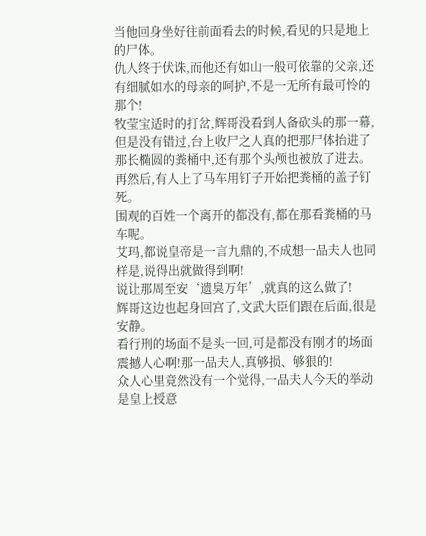当他回身坐好往前面看去的时候,看见的只是地上的尸体。
仇人终于伏诛,而他还有如山一般可依靠的父亲,还有细腻如水的母亲的呵护,不是一无所有最可怜的那个!
牧莹宝适时的打岔,辉哥没看到人备砍头的那一幕,但是没有错过,台上收尸之人真的把那尸体抬进了那长椭圆的粪桶中,还有那个头颅也被放了进去。
再然后,有人上了马车用钉子开始把粪桶的盖子钉死。
围观的百姓一个离开的都没有,都在那看粪桶的马车呢。
艾玛,都说皇帝是一言九鼎的,不成想一品夫人也同样是,说得出就做得到啊!
说让那周至安‘遗臭万年’,就真的这么做了!
辉哥这边也起身回宫了,文武大臣们跟在后面,很是安静。
看行刑的场面不是头一回,可是都没有刚才的场面震撼人心啊!那一品夫人,真够损、够狠的!
众人心里竟然没有一个觉得,一品夫人今天的举动是皇上授意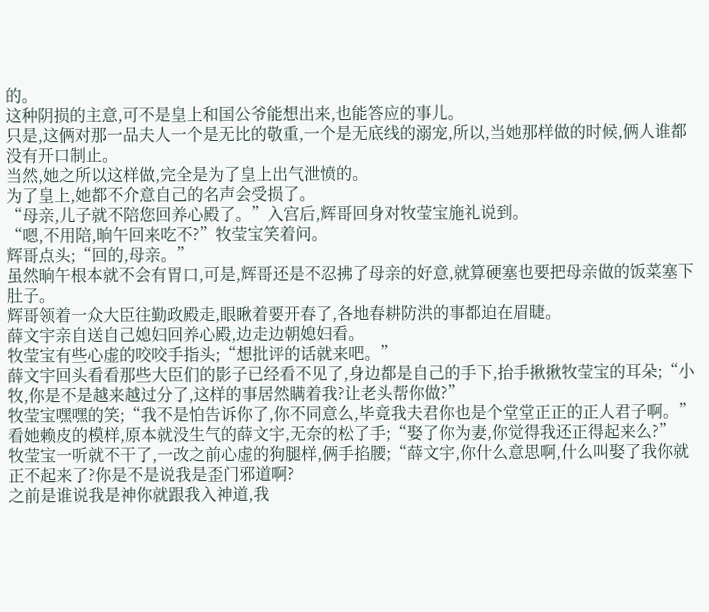的。
这种阴损的主意,可不是皇上和国公爷能想出来,也能答应的事儿。
只是,这俩对那一品夫人一个是无比的敬重,一个是无底线的溺宠,所以,当她那样做的时候,俩人谁都没有开口制止。
当然,她之所以这样做,完全是为了皇上出气泄愤的。
为了皇上,她都不介意自己的名声会受损了。
“母亲,儿子就不陪您回养心殿了。”入宫后,辉哥回身对牧莹宝施礼说到。
“嗯,不用陪,晌午回来吃不?”牧莹宝笑着问。
辉哥点头;“回的,母亲。”
虽然晌午根本就不会有胃口,可是,辉哥还是不忍拂了母亲的好意,就算硬塞也要把母亲做的饭菜塞下肚子。
辉哥领着一众大臣往勤政殿走,眼瞅着要开春了,各地春耕防洪的事都迫在眉睫。
薛文宇亲自送自己媳妇回养心殿,边走边朝媳妇看。
牧莹宝有些心虚的咬咬手指头;“想批评的话就来吧。”
薛文宇回头看看那些大臣们的影子已经看不见了,身边都是自己的手下,抬手揪揪牧莹宝的耳朵;“小牧,你是不是越来越过分了,这样的事居然瞒着我?让老头帮你做?”
牧莹宝嘿嘿的笑;“我不是怕告诉你了,你不同意么,毕竟我夫君你也是个堂堂正正的正人君子啊。”
看她赖皮的模样,原本就没生气的薛文宇,无奈的松了手;“娶了你为妻,你觉得我还正得起来么?”
牧莹宝一听就不干了,一改之前心虚的狗腿样,俩手掐腰;“薛文宇,你什么意思啊,什么叫娶了我你就正不起来了?你是不是说我是歪门邪道啊?
之前是谁说我是神你就跟我入神道,我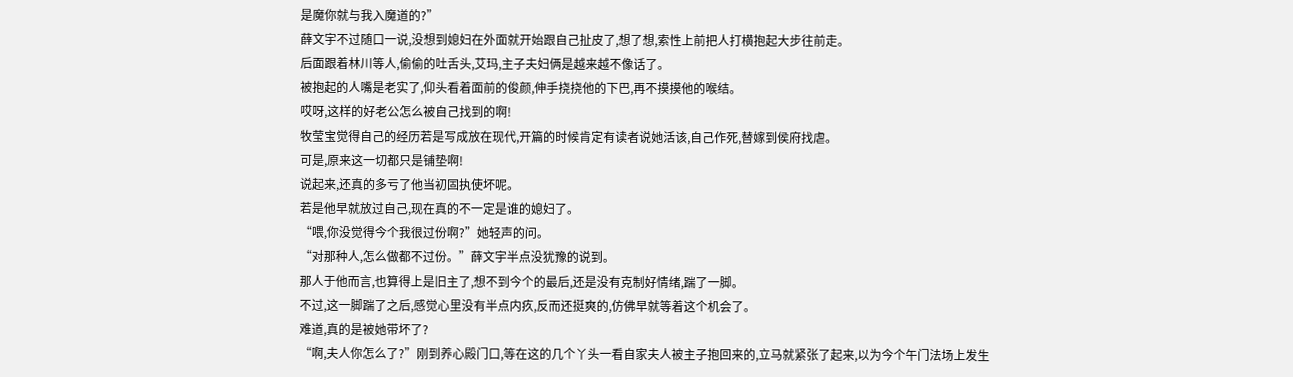是魔你就与我入魔道的?”
薛文宇不过随口一说,没想到媳妇在外面就开始跟自己扯皮了,想了想,索性上前把人打横抱起大步往前走。
后面跟着林川等人,偷偷的吐舌头,艾玛,主子夫妇俩是越来越不像话了。
被抱起的人嘴是老实了,仰头看着面前的俊颜,伸手挠挠他的下巴,再不摸摸他的喉结。
哎呀,这样的好老公怎么被自己找到的啊!
牧莹宝觉得自己的经历若是写成放在现代,开篇的时候肯定有读者说她活该,自己作死,替嫁到侯府找虐。
可是,原来这一切都只是铺垫啊!
说起来,还真的多亏了他当初固执使坏呢。
若是他早就放过自己,现在真的不一定是谁的媳妇了。
“喂,你没觉得今个我很过份啊?”她轻声的问。
“对那种人,怎么做都不过份。”薛文宇半点没犹豫的说到。
那人于他而言,也算得上是旧主了,想不到今个的最后,还是没有克制好情绪,踹了一脚。
不过,这一脚踹了之后,感觉心里没有半点内疚,反而还挺爽的,仿佛早就等着这个机会了。
难道,真的是被她带坏了?
“啊,夫人你怎么了?”刚到养心殿门口,等在这的几个丫头一看自家夫人被主子抱回来的,立马就紧张了起来,以为今个午门法场上发生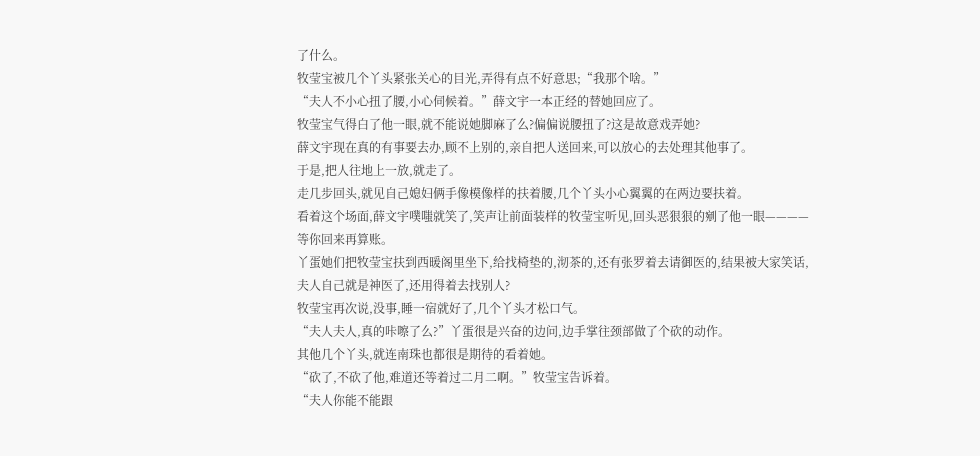了什么。
牧莹宝被几个丫头紧张关心的目光,弄得有点不好意思;“我那个啥。”
“夫人不小心扭了腰,小心伺候着。”薛文宇一本正经的替她回应了。
牧莹宝气得白了他一眼,就不能说她脚麻了么?偏偏说腰扭了?这是故意戏弄她?
薛文宇现在真的有事要去办,顾不上别的,亲自把人送回来,可以放心的去处理其他事了。
于是,把人往地上一放,就走了。
走几步回头,就见自己媳妇俩手像模像样的扶着腰,几个丫头小心翼翼的在两边要扶着。
看着这个场面,薛文宇噗嗤就笑了,笑声让前面装样的牧莹宝听见,回头恶狠狠的剜了他一眼————等你回来再算账。
丫蛋她们把牧莹宝扶到西暖阁里坐下,给找椅垫的,沏茶的,还有张罗着去请御医的,结果被大家笑话,夫人自己就是神医了,还用得着去找别人?
牧莹宝再次说,没事,睡一宿就好了,几个丫头才松口气。
“夫人夫人,真的咔嚓了么?”丫蛋很是兴奋的边问,边手掌往颈部做了个砍的动作。
其他几个丫头,就连南珠也都很是期待的看着她。
“砍了,不砍了他,难道还等着过二月二啊。”牧莹宝告诉着。
“夫人你能不能跟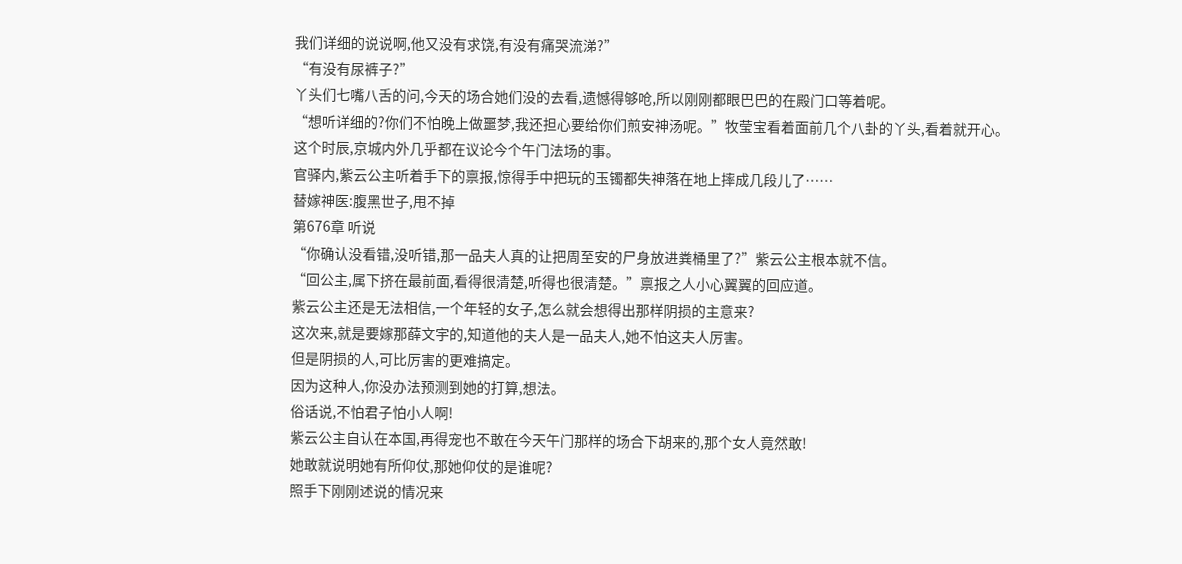我们详细的说说啊,他又没有求饶,有没有痛哭流涕?”
“有没有尿裤子?”
丫头们七嘴八舌的问,今天的场合她们没的去看,遗憾得够呛,所以刚刚都眼巴巴的在殿门口等着呢。
“想听详细的?你们不怕晚上做噩梦,我还担心要给你们煎安神汤呢。”牧莹宝看着面前几个八卦的丫头,看着就开心。
这个时辰,京城内外几乎都在议论今个午门法场的事。
官驿内,紫云公主听着手下的禀报,惊得手中把玩的玉镯都失神落在地上摔成几段儿了……
替嫁神医:腹黑世子,甩不掉
第676章 听说
“你确认没看错,没听错,那一品夫人真的让把周至安的尸身放进粪桶里了?”紫云公主根本就不信。
“回公主,属下挤在最前面,看得很清楚,听得也很清楚。”禀报之人小心翼翼的回应道。
紫云公主还是无法相信,一个年轻的女子,怎么就会想得出那样阴损的主意来?
这次来,就是要嫁那薛文宇的,知道他的夫人是一品夫人,她不怕这夫人厉害。
但是阴损的人,可比厉害的更难搞定。
因为这种人,你没办法预测到她的打算,想法。
俗话说,不怕君子怕小人啊!
紫云公主自认在本国,再得宠也不敢在今天午门那样的场合下胡来的,那个女人竟然敢!
她敢就说明她有所仰仗,那她仰仗的是谁呢?
照手下刚刚述说的情况来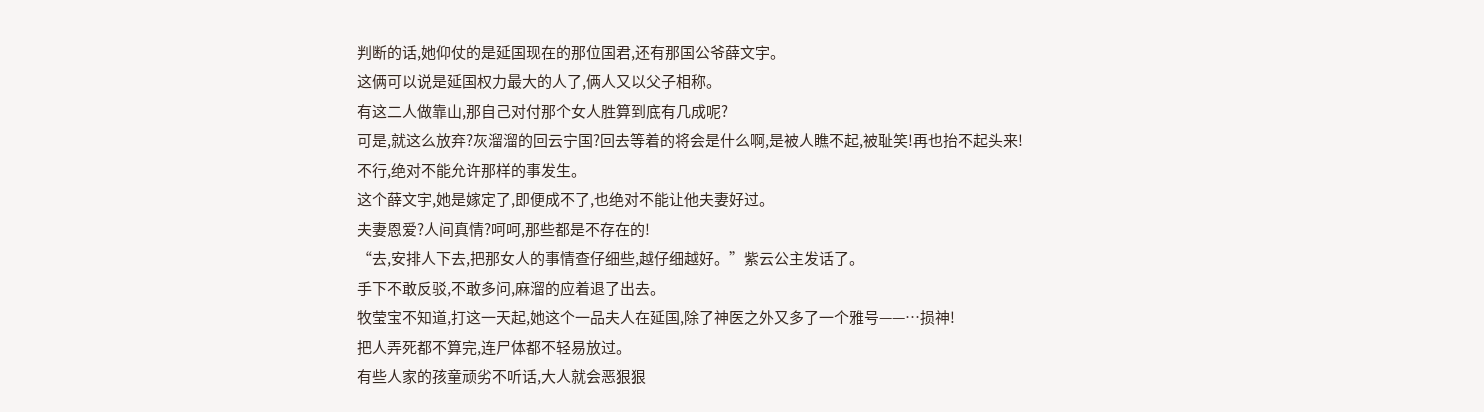判断的话,她仰仗的是延国现在的那位国君,还有那国公爷薛文宇。
这俩可以说是延国权力最大的人了,俩人又以父子相称。
有这二人做靠山,那自己对付那个女人胜算到底有几成呢?
可是,就这么放弃?灰溜溜的回云宁国?回去等着的将会是什么啊,是被人瞧不起,被耻笑!再也抬不起头来!
不行,绝对不能允许那样的事发生。
这个薛文宇,她是嫁定了,即便成不了,也绝对不能让他夫妻好过。
夫妻恩爱?人间真情?呵呵,那些都是不存在的!
“去,安排人下去,把那女人的事情查仔细些,越仔细越好。”紫云公主发话了。
手下不敢反驳,不敢多问,麻溜的应着退了出去。
牧莹宝不知道,打这一天起,她这个一品夫人在延国,除了神医之外又多了一个雅号——…损神!
把人弄死都不算完,连尸体都不轻易放过。
有些人家的孩童顽劣不听话,大人就会恶狠狠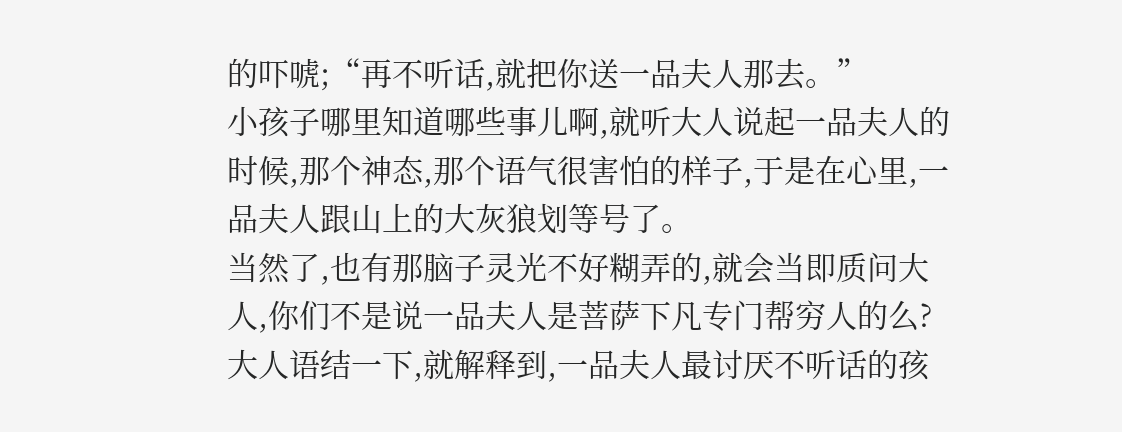的吓唬;“再不听话,就把你送一品夫人那去。”
小孩子哪里知道哪些事儿啊,就听大人说起一品夫人的时候,那个神态,那个语气很害怕的样子,于是在心里,一品夫人跟山上的大灰狼划等号了。
当然了,也有那脑子灵光不好糊弄的,就会当即质问大人,你们不是说一品夫人是菩萨下凡专门帮穷人的么?
大人语结一下,就解释到,一品夫人最讨厌不听话的孩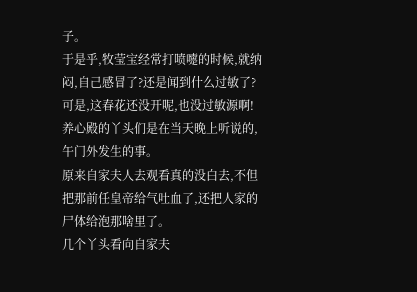子。
于是乎,牧莹宝经常打喷嚏的时候,就纳闷,自己感冒了?还是闻到什么过敏了?
可是,这春花还没开呢,也没过敏源啊!
养心殿的丫头们是在当天晚上听说的,午门外发生的事。
原来自家夫人去观看真的没白去,不但把那前任皇帝给气吐血了,还把人家的尸体给泡那啥里了。
几个丫头看向自家夫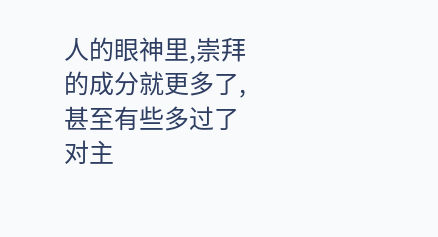人的眼神里,崇拜的成分就更多了,甚至有些多过了对主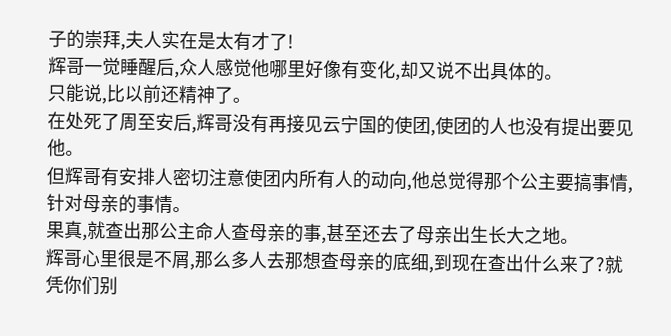子的崇拜,夫人实在是太有才了!
辉哥一觉睡醒后,众人感觉他哪里好像有变化,却又说不出具体的。
只能说,比以前还精神了。
在处死了周至安后,辉哥没有再接见云宁国的使团,使团的人也没有提出要见他。
但辉哥有安排人密切注意使团内所有人的动向,他总觉得那个公主要搞事情,针对母亲的事情。
果真,就查出那公主命人查母亲的事,甚至还去了母亲出生长大之地。
辉哥心里很是不屑,那么多人去那想查母亲的底细,到现在查出什么来了?就凭你们别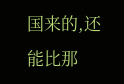国来的,还能比那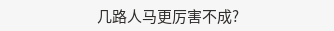几路人马更厉害不成?